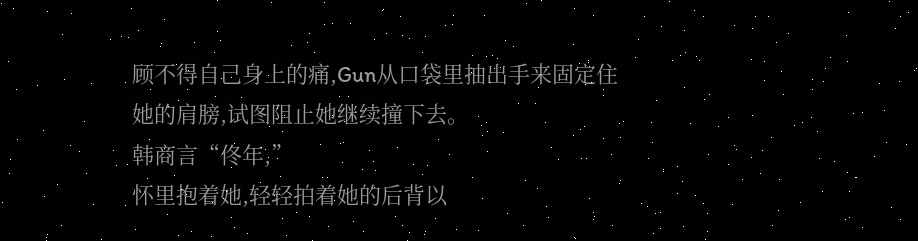顾不得自己身上的痛,Gun从口袋里抽出手来固定住她的肩膀,试图阻止她继续撞下去。
韩商言“佟年,”
怀里抱着她,轻轻拍着她的后背以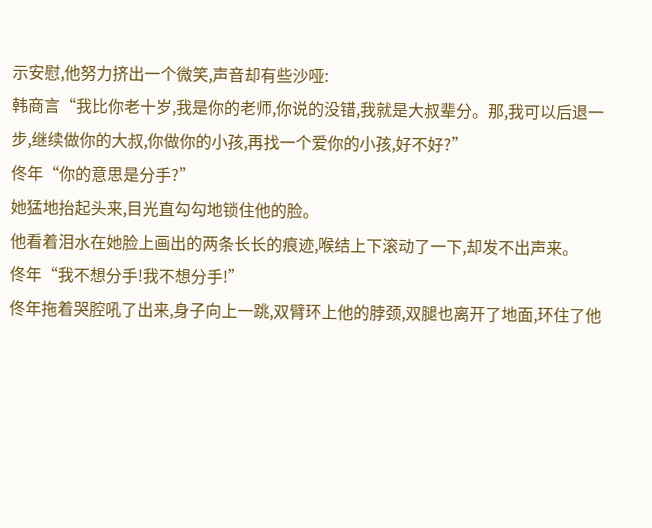示安慰,他努力挤出一个微笑,声音却有些沙哑:
韩商言“我比你老十岁,我是你的老师,你说的没错,我就是大叔辈分。那,我可以后退一步,继续做你的大叔,你做你的小孩,再找一个爱你的小孩,好不好?”
佟年“你的意思是分手?”
她猛地抬起头来,目光直勾勾地锁住他的脸。
他看着泪水在她脸上画出的两条长长的痕迹,喉结上下滚动了一下,却发不出声来。
佟年“我不想分手!我不想分手!”
佟年拖着哭腔吼了出来,身子向上一跳,双臂环上他的脖颈,双腿也离开了地面,环住了他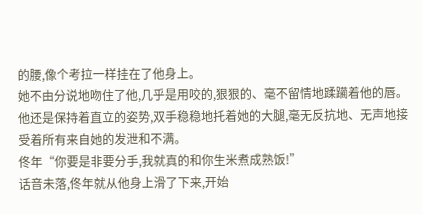的腰,像个考拉一样挂在了他身上。
她不由分说地吻住了他,几乎是用咬的,狠狠的、毫不留情地蹂躏着他的唇。
他还是保持着直立的姿势,双手稳稳地托着她的大腿,毫无反抗地、无声地接受着所有来自她的发泄和不满。
佟年“你要是非要分手,我就真的和你生米煮成熟饭!”
话音未落,佟年就从他身上滑了下来,开始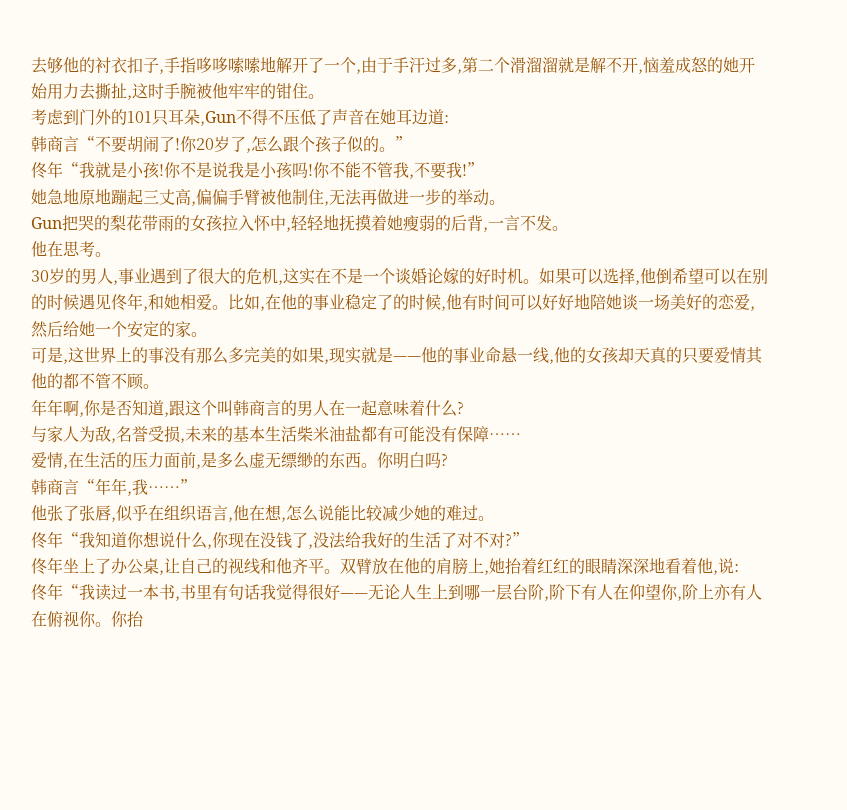去够他的衬衣扣子,手指哆哆嗦嗦地解开了一个,由于手汗过多,第二个滑溜溜就是解不开,恼羞成怒的她开始用力去撕扯,这时手腕被他牢牢的钳住。
考虑到门外的101只耳朵,Gun不得不压低了声音在她耳边道:
韩商言“不要胡闹了!你20岁了,怎么跟个孩子似的。”
佟年“我就是小孩!你不是说我是小孩吗!你不能不管我,不要我!”
她急地原地蹦起三丈高,偏偏手臂被他制住,无法再做进一步的举动。
Gun把哭的梨花带雨的女孩拉入怀中,轻轻地抚摸着她瘦弱的后背,一言不发。
他在思考。
30岁的男人,事业遇到了很大的危机,这实在不是一个谈婚论嫁的好时机。如果可以选择,他倒希望可以在别的时候遇见佟年,和她相爱。比如,在他的事业稳定了的时候,他有时间可以好好地陪她谈一场美好的恋爱,然后给她一个安定的家。
可是,这世界上的事没有那么多完美的如果,现实就是——他的事业命悬一线,他的女孩却天真的只要爱情其他的都不管不顾。
年年啊,你是否知道,跟这个叫韩商言的男人在一起意味着什么?
与家人为敌,名誉受损,未来的基本生活柴米油盐都有可能没有保障……
爱情,在生活的压力面前,是多么虚无缥缈的东西。你明白吗?
韩商言“年年,我……”
他张了张唇,似乎在组织语言,他在想,怎么说能比较减少她的难过。
佟年“我知道你想说什么,你现在没钱了,没法给我好的生活了对不对?”
佟年坐上了办公桌,让自己的视线和他齐平。双臂放在他的肩膀上,她抬着红红的眼睛深深地看着他,说:
佟年“我读过一本书,书里有句话我觉得很好——无论人生上到哪一层台阶,阶下有人在仰望你,阶上亦有人在俯视你。你抬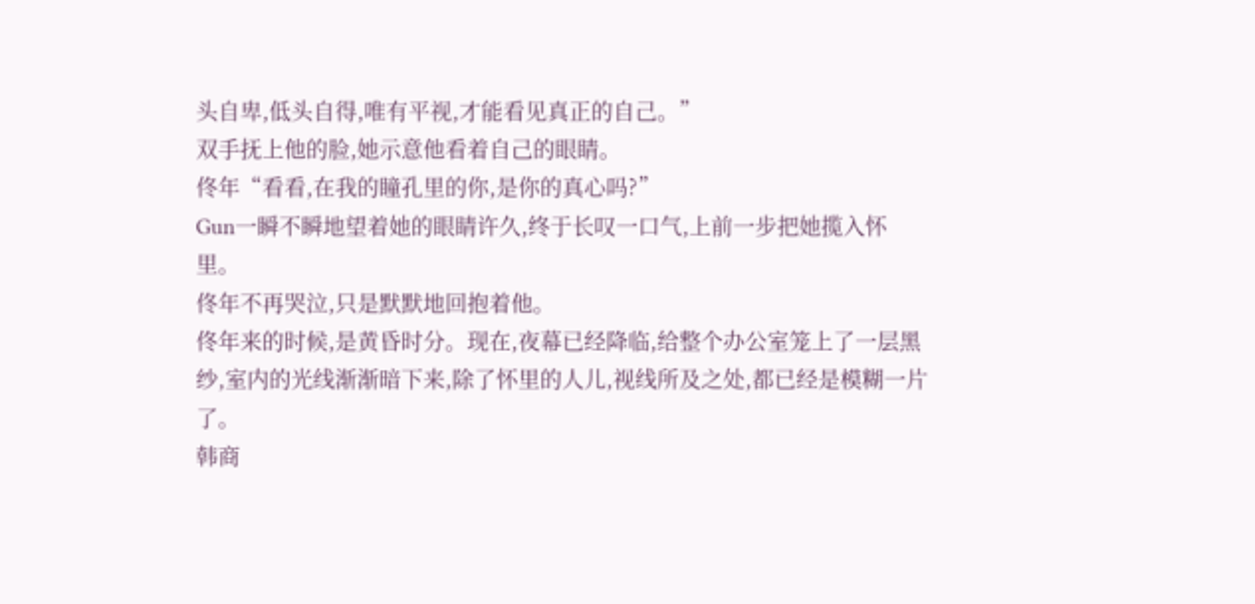头自卑,低头自得,唯有平视,才能看见真正的自己。”
双手抚上他的脸,她示意他看着自己的眼睛。
佟年“看看,在我的瞳孔里的你,是你的真心吗?”
Gun一瞬不瞬地望着她的眼睛许久,终于长叹一口气,上前一步把她揽入怀里。
佟年不再哭泣,只是默默地回抱着他。
佟年来的时候,是黄昏时分。现在,夜幕已经降临,给整个办公室笼上了一层黑纱,室内的光线渐渐暗下来,除了怀里的人儿,视线所及之处,都已经是模糊一片了。
韩商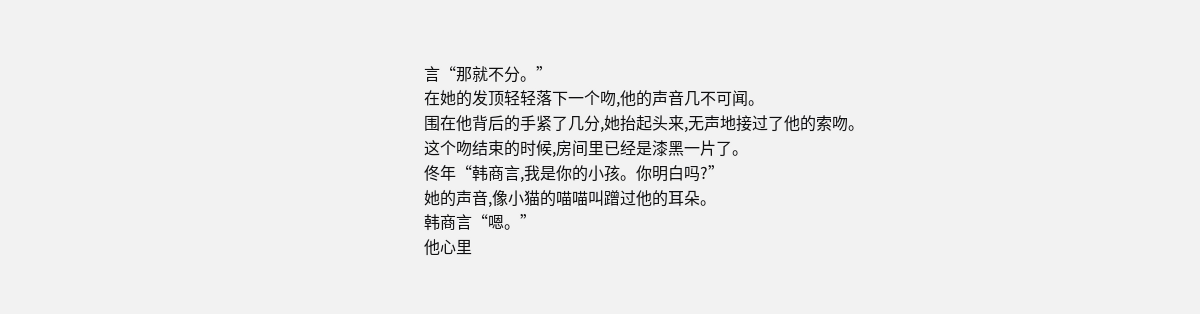言“那就不分。”
在她的发顶轻轻落下一个吻,他的声音几不可闻。
围在他背后的手紧了几分,她抬起头来,无声地接过了他的索吻。
这个吻结束的时候,房间里已经是漆黑一片了。
佟年“韩商言,我是你的小孩。你明白吗?”
她的声音,像小猫的喵喵叫蹭过他的耳朵。
韩商言“嗯。”
他心里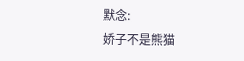默念:
娇子不是熊猫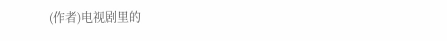(作者)电视剧里的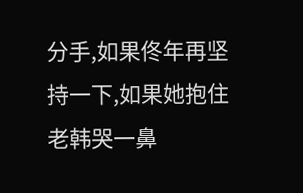分手,如果佟年再坚持一下,如果她抱住老韩哭一鼻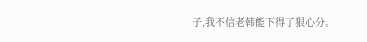子,我不信老韩能下得了狠心分。